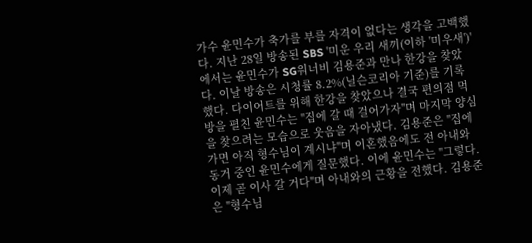가수 윤민수가 축가를 부를 자격이 없다는 생각을 고백했다. 지난 28일 방송된 SBS '미운 우리 새끼(이하 '미우새')'에서는 윤민수가 SG워너비 김용준과 만나 한강을 찾았다. 이날 방송은 시청률 8.2%(닐슨코리아 기준)를 기록했다. 다이어트를 위해 한강을 찾았으나 결국 편의점 먹방을 펼친 윤민수는 "집에 갈 때 걸어가자"며 마지막 양심을 찾으려는 모습으로 웃음을 자아냈다. 김용준은 "집에 가면 아직 형수님이 계시냐"며 이혼했음에도 전 아내와 동거 중인 윤민수에게 질문했다. 이에 윤민수는 "그렇다. 이제 곧 이사 갈 거다"며 아내와의 근황을 전했다. 김용준은 "형수님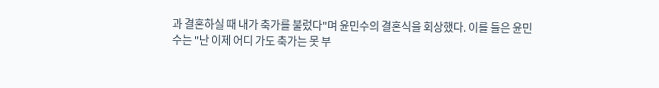과 결혼하실 때 내가 축가를 불렀다"며 윤민수의 결혼식을 회상했다. 이를 들은 윤민수는 "난 이제 어디 가도 축가는 못 부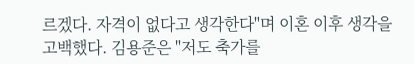르겠다. 자격이 없다고 생각한다"며 이혼 이후 생각을 고백했다. 김용준은 "저도 축가를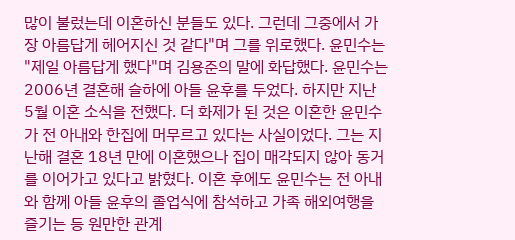많이 불렀는데 이혼하신 분들도 있다. 그런데 그중에서 가장 아름답게 헤어지신 것 같다"며 그를 위로했다. 윤민수는 "제일 아름답게 했다"며 김용준의 말에 화답했다. 윤민수는 2006년 결혼해 슬하에 아들 윤후를 두었다. 하지만 지난 5월 이혼 소식을 전했다. 더 화제가 된 것은 이혼한 윤민수가 전 아내와 한집에 머무르고 있다는 사실이었다. 그는 지난해 결혼 18년 만에 이혼했으나 집이 매각되지 않아 동거를 이어가고 있다고 밝혔다. 이혼 후에도 윤민수는 전 아내와 함께 아들 윤후의 졸업식에 참석하고 가족 해외여행을 즐기는 등 원만한 관계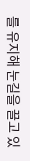를 유지해 눈길을 끌고 있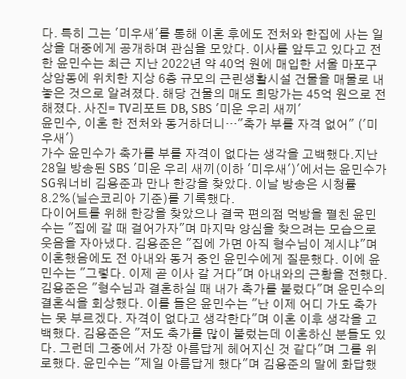다. 특히 그는 '미우새'를 통해 이혼 후에도 전처와 한집에 사는 일상을 대중에게 공개하며 관심을 모았다. 이사를 앞두고 있다고 전한 윤민수는 최근 지난 2022년 약 40억 원에 매입한 서울 마포구 상암동에 위치한 지상 6층 규모의 근린생활시설 건물을 매물로 내놓은 것으로 알려졌다. 해당 건물의 매도 희망가는 45억 원으로 전해졌다. 사진= TV리포트 DB, SBS '미운 우리 새끼'
윤민수, 이혼 한 전처와 동거하더니…"축가 부를 자격 없어" ('미우새')
가수 윤민수가 축가를 부를 자격이 없다는 생각을 고백했다.지난 28일 방송된 SBS '미운 우리 새끼(이하 '미우새')'에서는 윤민수가 SG워너비 김용준과 만나 한강을 찾았다. 이날 방송은 시청률 8.2%(닐슨코리아 기준)를 기록했다.
다이어트를 위해 한강을 찾았으나 결국 편의점 먹방을 펼친 윤민수는 "집에 갈 때 걸어가자"며 마지막 양심을 찾으려는 모습으로 웃음을 자아냈다. 김용준은 "집에 가면 아직 형수님이 계시냐"며 이혼했음에도 전 아내와 동거 중인 윤민수에게 질문했다. 이에 윤민수는 "그렇다. 이제 곧 이사 갈 거다"며 아내와의 근황을 전했다.
김용준은 "형수님과 결혼하실 때 내가 축가를 불렀다"며 윤민수의 결혼식을 회상했다. 이를 들은 윤민수는 "난 이제 어디 가도 축가는 못 부르겠다. 자격이 없다고 생각한다"며 이혼 이후 생각을 고백했다. 김용준은 "저도 축가를 많이 불렀는데 이혼하신 분들도 있다. 그런데 그중에서 가장 아름답게 헤어지신 것 같다"며 그를 위로했다. 윤민수는 "제일 아름답게 했다"며 김용준의 말에 화답했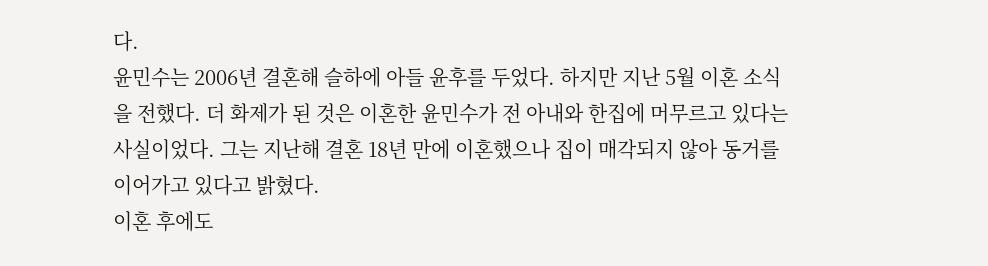다.
윤민수는 2006년 결혼해 슬하에 아들 윤후를 두었다. 하지만 지난 5월 이혼 소식을 전했다. 더 화제가 된 것은 이혼한 윤민수가 전 아내와 한집에 머무르고 있다는 사실이었다. 그는 지난해 결혼 18년 만에 이혼했으나 집이 매각되지 않아 동거를 이어가고 있다고 밝혔다.
이혼 후에도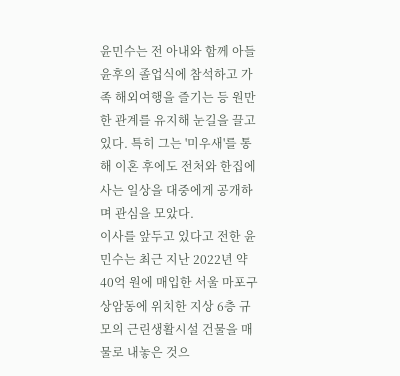윤민수는 전 아내와 함께 아들 윤후의 졸업식에 참석하고 가족 해외여행을 즐기는 등 원만한 관계를 유지해 눈길을 끌고 있다. 특히 그는 '미우새'를 통해 이혼 후에도 전처와 한집에 사는 일상을 대중에게 공개하며 관심을 모았다.
이사를 앞두고 있다고 전한 윤민수는 최근 지난 2022년 약 40억 원에 매입한 서울 마포구 상암동에 위치한 지상 6층 규모의 근린생활시설 건물을 매물로 내놓은 것으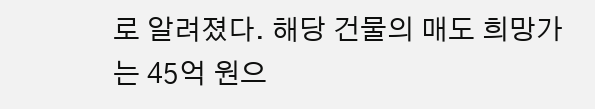로 알려졌다. 해당 건물의 매도 희망가는 45억 원으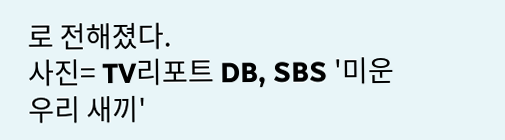로 전해졌다.
사진= TV리포트 DB, SBS '미운 우리 새끼'